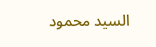السيد محمود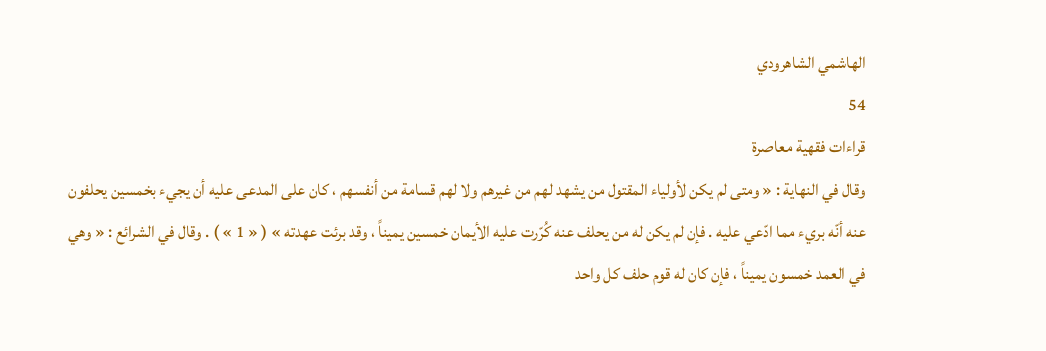الهاشمي الشاهرودي
54
قراءات فقهية معاصرة
وقال في النهاية : « ومتى لم يكن لأولياء المقتول من يشهد لهم من غيرهم ولا لهم قسامة من أنفسهم ، كان على المدعى عليه أن يجيء بخمسين يحلفون عنه أنّه بريء مما ادّعي عليه . فإن لم يكن له من يحلف عنه كُرّرت عليه الأيمان خمسين يميناً ، وقد برئت عهدته » ( « 1 » ) . وقال في الشرائع : « وهي في العمد خمسون يميناً ، فإن كان له قوم حلف كل واحد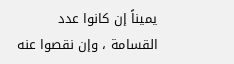يميناً إن كانوا عدد القسامة ، وإن نقصوا عنه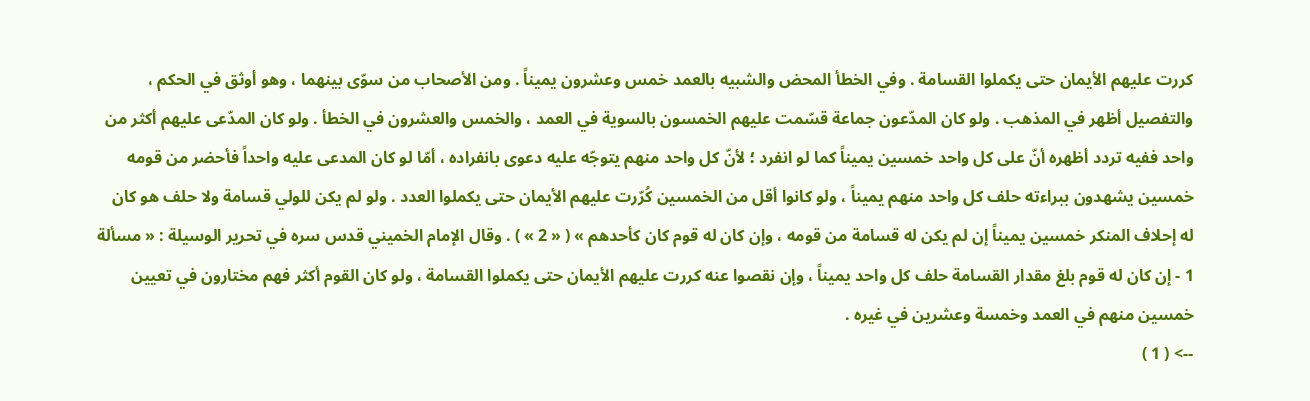كررت عليهم الأيمان حتى يكملوا القسامة . وفي الخطأ المحض والشبيه بالعمد خمس وعشرون يميناً . ومن الأصحاب من سوّى بينهما ، وهو أوثق في الحكم ، والتفصيل أظهر في المذهب . ولو كان المدّعون جماعة قسّمت عليهم الخمسون بالسوية في العمد ، والخمس والعشرون في الخطأ . ولو كان المدّعى عليهم أكثر من واحد ففيه تردد أظهره أنّ على كل واحد خمسين يميناً كما لو انفرد ؛ لأنّ كل واحد منهم يتوجّه عليه دعوى بانفراده ، أمّا لو كان المدعى عليه واحداً فأحضر من قومه خمسين يشهدون ببراءته حلف كل واحد منهم يميناً ، ولو كانوا أقل من الخمسين كُرّرت عليهم الأيمان حتى يكملوا العدد . ولو لم يكن للولي قسامة ولا حلف هو كان له إحلاف المنكر خمسين يميناً إن لم يكن له قسامة من قومه ، وإن كان له قوم كان كأحدهم » ( « 2 » ) . وقال الإمام الخميني قدس سره في تحرير الوسيلة : « مسألة 1 - إن كان له قوم بلغ مقدار القسامة حلف كل واحد يميناً ، وإن نقصوا عنه كررت عليهم الأيمان حتى يكملوا القسامة ، ولو كان القوم أكثر فهم مختارون في تعيين خمسين منهم في العمد وخمسة وعشرين في غيره .
--> ( 1 )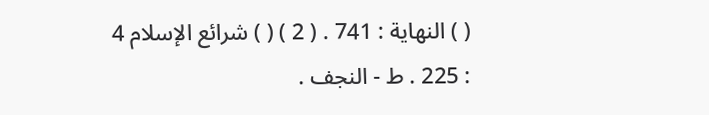( ) النهاية : 741 . ( 2 ) ( ) شرائع الإسلام 4 : 225 . ط - النجف .